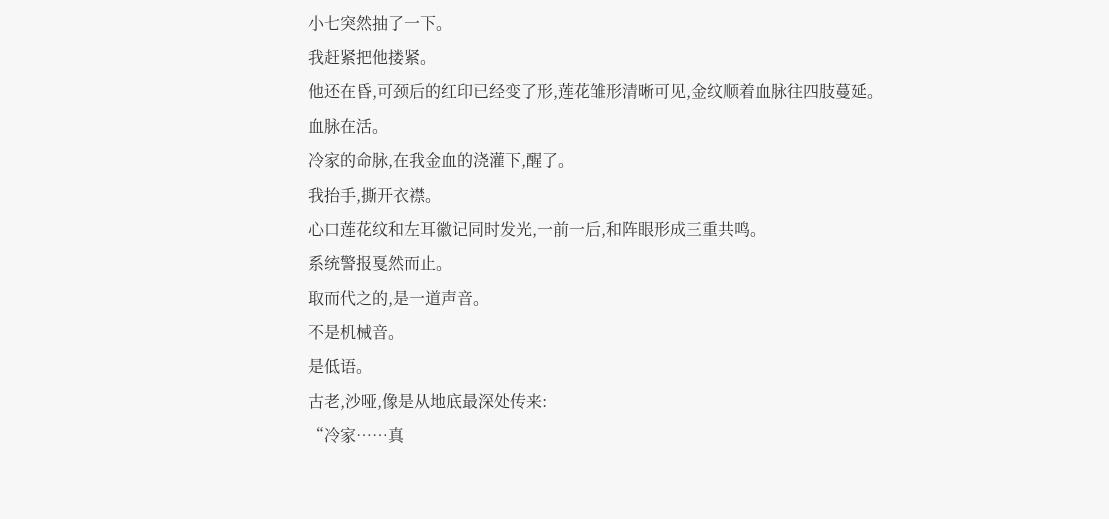小七突然抽了一下。
我赶紧把他搂紧。
他还在昏,可颈后的红印已经变了形,莲花雏形清晰可见,金纹顺着血脉往四肢蔓延。
血脉在活。
冷家的命脉,在我金血的浇灌下,醒了。
我抬手,撕开衣襟。
心口莲花纹和左耳徽记同时发光,一前一后,和阵眼形成三重共鸣。
系统警报戛然而止。
取而代之的,是一道声音。
不是机械音。
是低语。
古老,沙哑,像是从地底最深处传来:
“冷家……真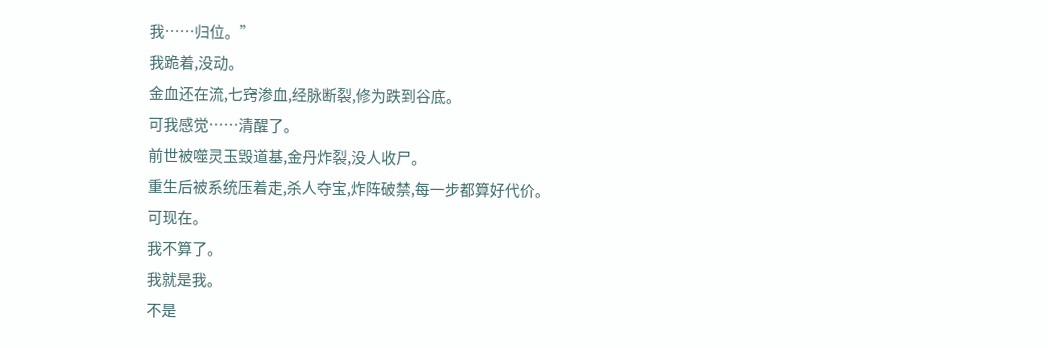我……归位。”
我跪着,没动。
金血还在流,七窍渗血,经脉断裂,修为跌到谷底。
可我感觉……清醒了。
前世被噬灵玉毁道基,金丹炸裂,没人收尸。
重生后被系统压着走,杀人夺宝,炸阵破禁,每一步都算好代价。
可现在。
我不算了。
我就是我。
不是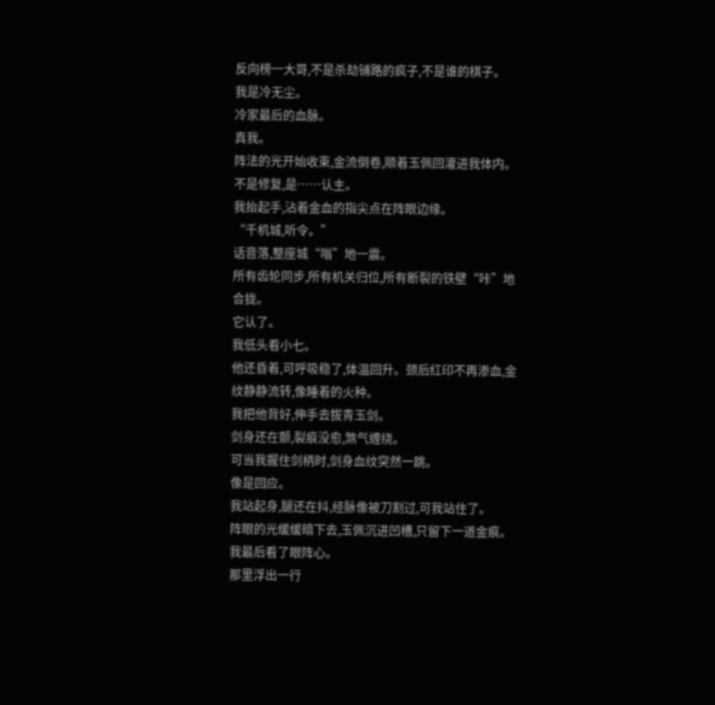反向榜一大哥,不是杀劫铺路的疯子,不是谁的棋子。
我是冷无尘。
冷家最后的血脉。
真我。
阵法的光开始收束,金流倒卷,顺着玉佩回灌进我体内。不是修复,是……认主。
我抬起手,沾着金血的指尖点在阵眼边缘。
“千机城,听令。”
话音落,整座城“嗡”地一震。
所有齿轮同步,所有机关归位,所有断裂的铁壁“咔”地合拢。
它认了。
我低头看小七。
他还昏着,可呼吸稳了,体温回升。颈后红印不再渗血,金纹静静流转,像睡着的火种。
我把他背好,伸手去拔青玉剑。
剑身还在颤,裂痕没愈,煞气缠绕。
可当我握住剑柄时,剑身血纹突然一跳。
像是回应。
我站起身,腿还在抖,经脉像被刀割过,可我站住了。
阵眼的光缓缓暗下去,玉佩沉进凹槽,只留下一道金痕。
我最后看了眼阵心。
那里浮出一行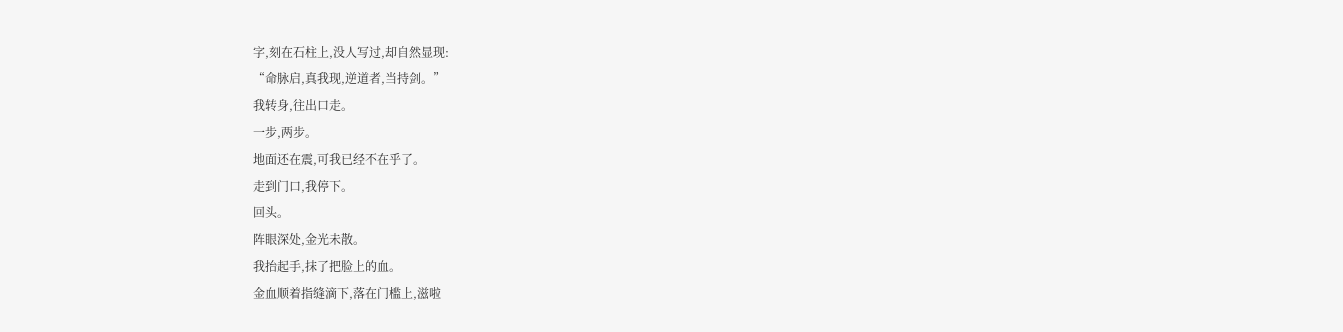字,刻在石柱上,没人写过,却自然显现:
“命脉启,真我现,逆道者,当持剑。”
我转身,往出口走。
一步,两步。
地面还在震,可我已经不在乎了。
走到门口,我停下。
回头。
阵眼深处,金光未散。
我抬起手,抹了把脸上的血。
金血顺着指缝滴下,落在门槛上,滋啦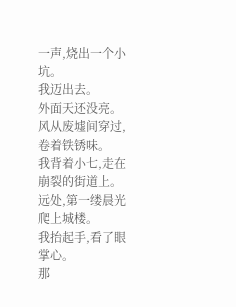一声,烧出一个小坑。
我迈出去。
外面天还没亮。
风从废墟间穿过,卷着铁锈味。
我背着小七,走在崩裂的街道上。
远处,第一缕晨光爬上城楼。
我抬起手,看了眼掌心。
那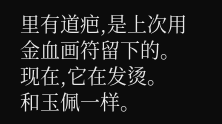里有道疤,是上次用金血画符留下的。
现在,它在发烫。
和玉佩一样。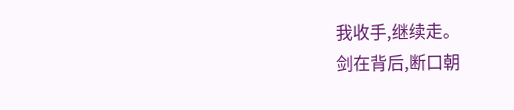我收手,继续走。
剑在背后,断口朝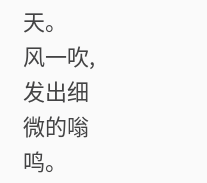天。
风一吹,发出细微的嗡鸣。